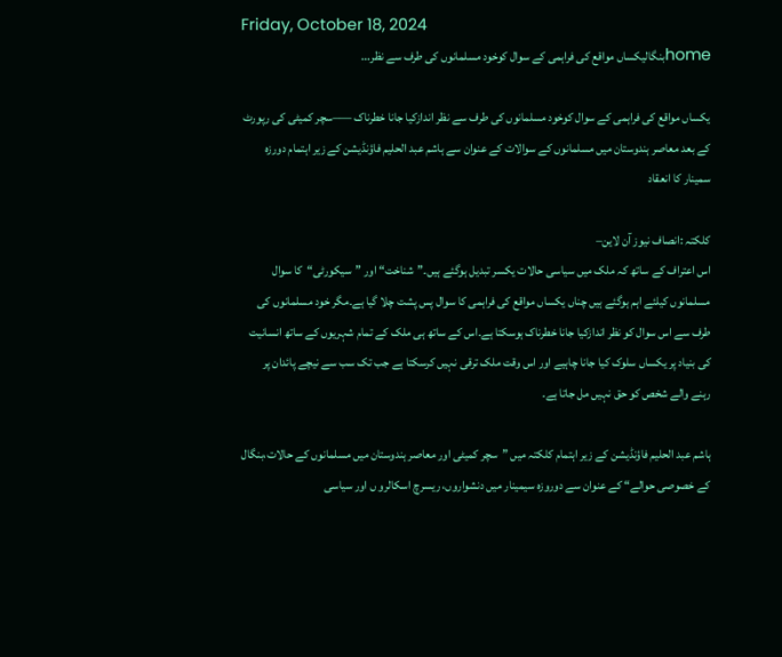Friday, October 18, 2024
homeبنگالیکساں مواقع کی فراہمی کے سوال کوخود مسلمانوں کی طرف سے نظر...

یکساں مواقع کی فراہمی کے سوال کوخود مسلمانوں کی طرف سے نظر اندازکیا جانا خطرناک —–سچر کمیٹی کی رپورٹ کے بعد معاصر ہندوستان میں مسلمانوں کے سوالات کے عنوان سے ہاشم عبد الحلیم فاؤنڈیشن کے زیر اہتمام دورزہ سمینار کا انعقاد

کلکتہ :انصاف نیوز آن لاین–
اس اعتراف کے ساتھ کہ ملک میں سیاسی حالات یکسر تبدیل ہوگئے ہیں۔”شناخت“ اور ”سیکورٹی“کا سوال مسلمانوں کیلئے اہم ہوگئے ہیں چناں یکساں مواقع کی فراہمی کا سوال پس پشت چلا گیا ہے۔مگر خود مسلمانوں کی طرف سے اس سوال کو نظر اندازکیا جانا خطرناک ہوسکتا ہے۔اس کے ساتھ ہی ملک کے تمام شہریوں کے ساتھ انسانیت کی بنیاد پر یکساں سلوک کیا جانا چاہیے اور اس وقت ملک ترقی نہیں کرسکتا ہے جب تک سب سے نیچے پائدان پر رہنے والے شخص کو حق نہیں مل جاتا ہے۔

ہاشم عبد الحلیم فاؤنڈیشن کے زیر اہتمام کلکتہ میں ”سچر کمیٹی اور معاصر ہندوستان میں مسلمانوں کے حالات،بنگال کے خصوصی حوالے“ کے عنوان سے دوروزہ سیمینار میں دنشواروں، ریسرچ اسکالرو ں اور سیاسی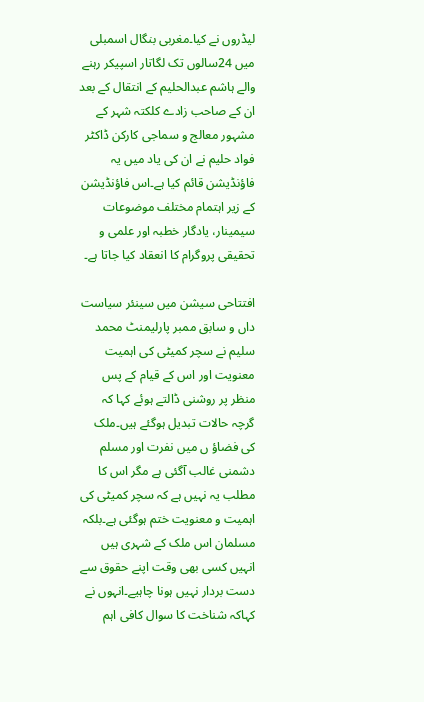لیڈروں نے کیا۔مغربی بنگال اسمبلی میں 24سالوں تک لگاتار اسپیکر رہنے والے ہاشم عبدالحلیم کے انتقال کے بعد ان کے صاحب زادے کلکتہ شہر کے مشہور معالج و سماجی کارکن ڈاکٹر فواد حلیم نے ان کی یاد میں یہ فاؤنڈیشن قائم کیا ہے۔اس فاؤنڈیشن کے زیر اہتمام مختلف موضوعات سیمینار، یادگار خطبہ اور علمی و تحقیقی پروگرام کا انعقاد کیا جاتا ہے۔

افتتاحی سیشن میں سینئر سیاست داں و سابق ممبر پارلیمنٹ محمد سلیم نے سچر کمیٹی کی اہمیت معنویت اور اس کے قیام کے پس منظر پر روشنی ڈالتے ہوئے کہا کہ گرچہ حالات تبدیل ہوگئے ہیں۔ملک کی فضاؤ ں میں نفرت اور مسلم دشمنی غالب آگئی ہے مگر اس کا مطلب یہ نہیں ہے کہ سچر کمیٹی کی اہمیت و معنویت ختم ہوگئی ہے۔بلکہ مسلمان اس ملک کے شہری ہیں انہیں کسی بھی وقت اپنے حقوق سے دست بردار نہیں ہونا چاہیے۔انہوں نے کہاکہ شناخت کا سوال کافی اہم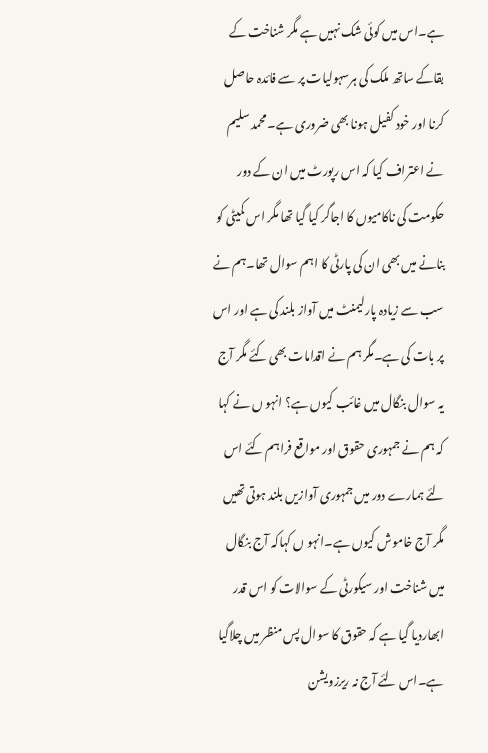ہے۔اس میں کوئی شک نہیں ہے مگر شناخت کے بقاکے ساتھ ملک کی ہرسہولیات پر سے فائدہ حاصل کرنا اور خود کفیل ہونا بھی ضروری ہے۔محمد سلیم نے اعتراف کیا کہ اس رپورٹ میں ان کے دور حکومت کی ناکامیوں کا اجاگر کیا گیا تھا مگر اس کمیٹی کو بنانے میں بھی ان کی پارٹی کا اہم سوال تھا۔ہم نے سب سے زیادہ پارلیمنٹ میں آواز بلند کی ہے اور اس پر بات کی ہے۔مگر ہم نے اقدامات بھی کئے مگر آج یہ سوال بنگال میں غائب کیوں ہے؟ انہو ں نے کہا کہ ہم نے جمہوری حقوق اور مواقع فراہم کئے اس لئے ہمارے دور میں جمہوری آوازیں بلند ہوتی تھیں مگر آج خاموش کیوں ہے۔انہو ں کہاکہ آج بنگال میں شناخت اور سیکورٹی کے سوالات کو اس قدر ابھاردیا گیا ہے کہ حقوق کا سوال پس منظر میں چلاگیا ہے۔اس لئے آج نہ ریرزویشن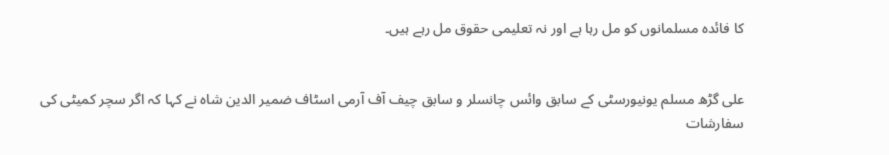کا فائدہ مسلمانوں کو مل رہا ہے اور نہ تعلیمی حقوق مل رہے ہیں۔


علی گڑھ مسلم یونیورسٹی کے سابق وائس چانسلر و سابق چیف آف آرمی اسٹاف ضمیر الدین شاہ نے کہا کہ اگر سچر کمیٹی کی سفارشات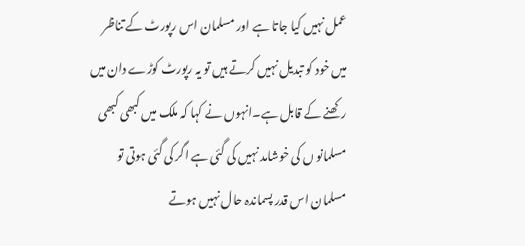عمل نہیں کیا جاتا ہے اور مسلمان اس رپورٹ کے تناظر میں خود کو تبدیل نہیں کرتے ہیں تو یہ رپورٹ کوڑے دان میں رکھنے کے قابل ہے۔انہوں نے کہا کہ ملک میں کبھی کبھی مسلمانو ں کی خوشامد نہیں کی گئی ہے اگر کی گئی ہوتی تو مسلمان اس قدر پسماندہ حال نہیں ہوتے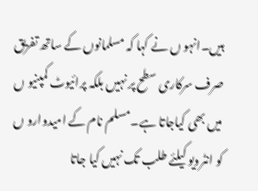ہیں۔انہو ں نے کہا کہ مسلمانوں کے ساتھ تفریق صرف سرکاری سطح پر نہیں بلکہ پرائیوٹ کمپنیو ں میں بھی کیاجاتا ہے۔مسلم نام کے امیدوارو ں کو انٹرویو کیلئے طلب تک نہیں کیا جاتا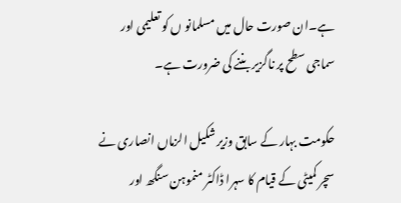ہے۔ان صورت حال میں مسلمانو ں کو تعلیمی اور سماجی سطح پر ناگزیر بننے کی ضرورت ہے۔

حکومت بہار کے سابق وزیر شکیل الزماں انصاری نے سچر کمیٹی کے قیام کا سہرا ڈاکٹر منموہن سنگھ اور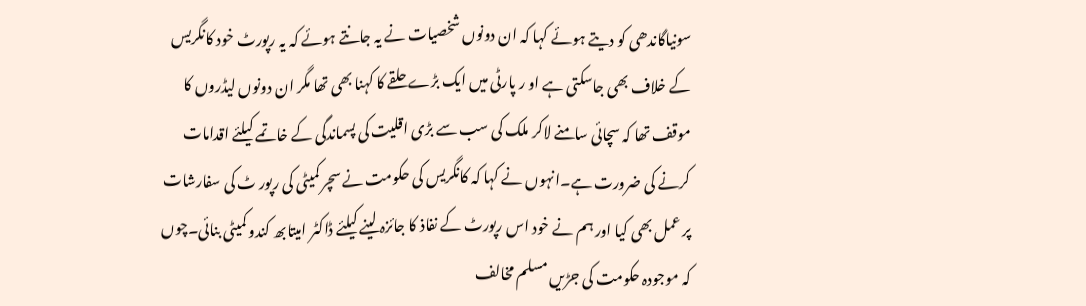سونیاگاندھی کو دیتے ہوئے کہا کہ ان دونوں شخصیات نے یہ جانتے ہوئے کہ یہ رپورٹ خود کانگریس کے خلاف بھی جاسکتی ہے او ر پارٹی میں ایک بڑے حلقے کا کہنا بھی تھا مگر ان دونوں لیڈروں کا موقف تھا کہ سچائی سامنے لاکر ملک کی سب سے بڑی اقلیت کی پسماندگی کے خاتمے کیلئے اقدامات کرنے کی ضرورت ہے۔انہوں نے کہا کہ کانگریس کی حکومت نے سچر کمیٹی کی رپور ٹ کی سفارشات پر عمل بھی کیا اور ہم نے خود اس رپورٹ کے نفاذ کا جائزہ لینے کیلئے ڈاکٹر امیتابھ کندو کمیٹی بنائی۔چوں کہ موجودہ حکومت کی جڑیں مسلم مخالف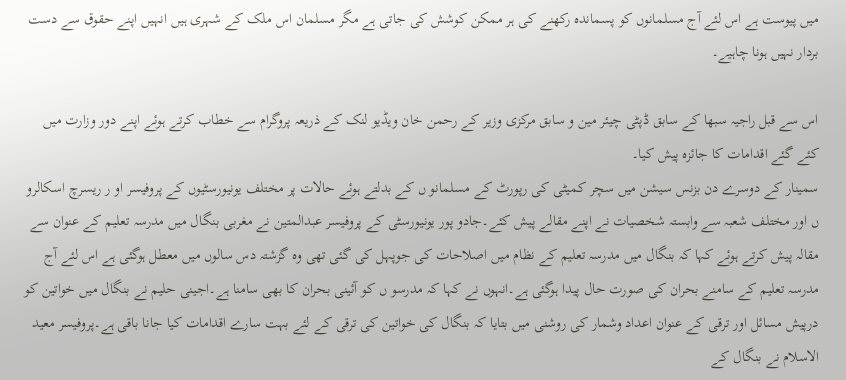میں پیوست ہے اس لئے آج مسلمانوں کو پسماندہ رکھنے کی ہر ممکن کوشش کی جاتی ہے مگر مسلمان اس ملک کے شہری ہیں انہیں اپنے حقوق سے دست بردار نہیں ہونا چاہیے۔

اس سے قبل راجیہ سبھا کے سابق ڈپٹی چیئر مین و سابق مرکزی وزیر کے رحمن خان ویڈیو لنک کے ذریعہ پروگرام سے خطاب کرتے ہوئے اپنے دور وزارت میں کئے گئے اقدامات کا جائزہ پیش کیا۔
سمینار کے دوسرے دن بزنس سیشن میں سچر کمیٹی کی رپورٹ کے مسلمانو ں کے بدلتے ہوئے حالات پر مختلف یونیورسٹیوں کے پروفیسر او ر ریسرچ اسکالرو ں اور مختلف شعبہ سے وابستہ شخصیات نے اپنے مقالے پیش کئے۔جادو پور یونیورسٹی کے پروفیسر عبدالمتین نے مغربی بنگال میں مدرسہ تعلیم کے عنوان سے مقالہ پیش کرتے ہوئے کہا کہ بنگال میں مدرسہ تعلیم کے نظام میں اصلاحات کی جوپہل کی گئی تھی وہ گزشتہ دس سالوں میں معطل ہوگئی ہے اس لئے آج مدرسہ تعلیم کے سامنے بحران کی صورت حال پیدا ہوگئی ہے۔انہوں نے کہا کہ مدرسو ں کو آئینی بحران کا بھی سامنا ہے۔اجینی حلیم نے بنگال میں خواتین کو درپیش مسائل اور ترقی کے عنوان اعداد وشمار کی روشنی میں بتایا کہ بنگال کی خواتین کی ترقی کے لئے بہت سارے اقدامات کیا جانا باقی ہے۔پروفیسر معید الاسلام نے بنگال کے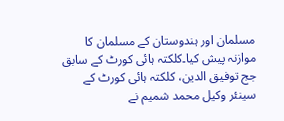مسلمان اور ہندوستان کے مسلمان کا موازنہ پیش کیا۔کلکتہ ہائی کورٹ کے سابق جج توفیق الدین، کلکتہ ہائی کورٹ کے سینئر وکیل محمد شمیم نے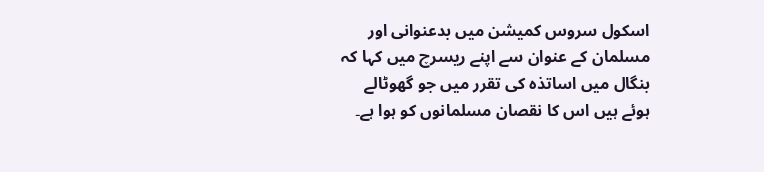اسکول سروس کمیشن میں بدعنوانی اور مسلمان کے عنوان سے اپنے ریسرچ میں کہا کہ بنگال میں اساتذہ کی تقرر میں جو گھوٹالے ہوئے ہیں اس کا نقصان مسلمانوں کو ہوا ہے۔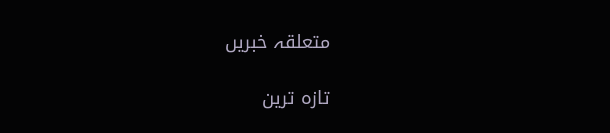متعلقہ خبریں

تازہ ترین